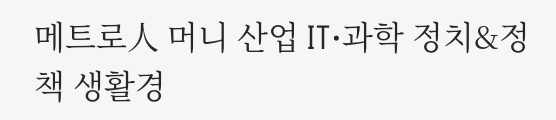메트로人 머니 산업 IT·과학 정치&정책 생활경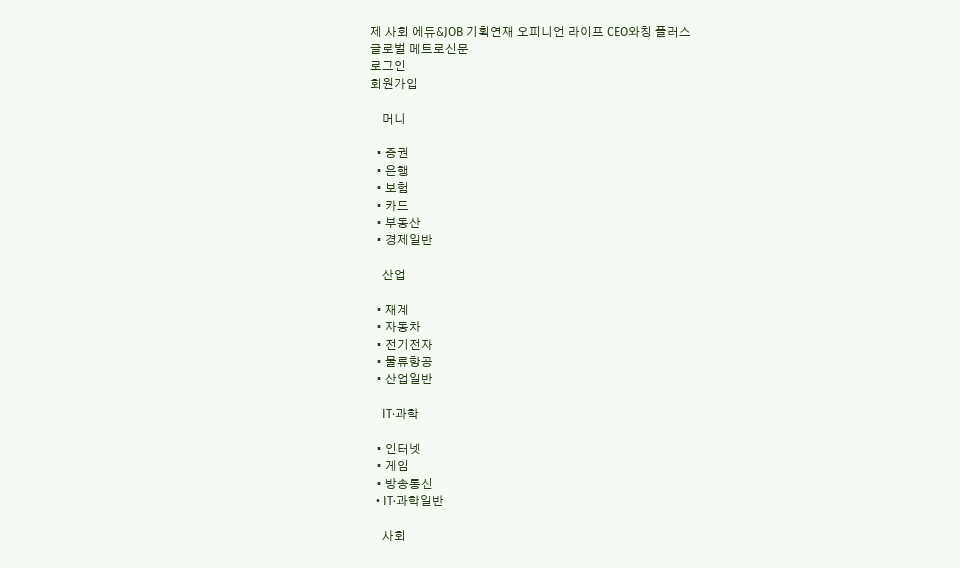제 사회 에듀&JOB 기획연재 오피니언 라이프 CEO와칭 플러스
글로벌 메트로신문
로그인
회원가입

    머니

  • 증권
  • 은행
  • 보험
  • 카드
  • 부동산
  • 경제일반

    산업

  • 재계
  • 자동차
  • 전기전자
  • 물류항공
  • 산업일반

    IT·과학

  • 인터넷
  • 게임
  • 방송통신
  • IT·과학일반

    사회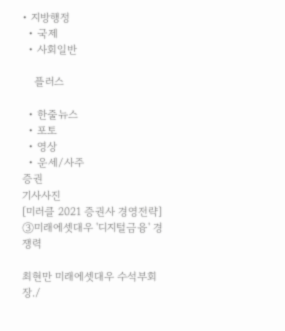• 지방행정
  • 국제
  • 사회일반

    플러스

  • 한줄뉴스
  • 포토
  • 영상
  • 운세/사주
증권
기사사진
[미러클 2021 증권사 경영전략] ③미래에셋대우 '디지털금융' 경쟁력

최현만 미래에셋대우 수석부회장./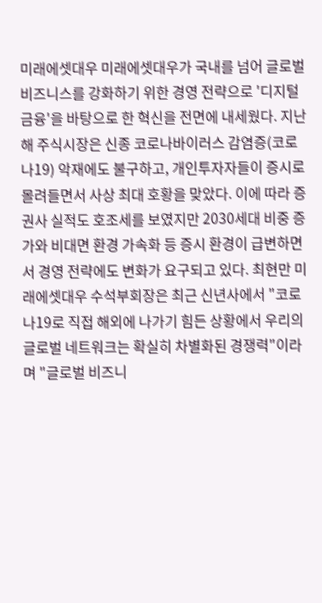미래에셋대우 미래에셋대우가 국내를 넘어 글로벌 비즈니스를 강화하기 위한 경영 전략으로 '디지털금융'을 바탕으로 한 혁신을 전면에 내세웠다. 지난해 주식시장은 신종 코로나바이러스 감염증(코로나19) 악재에도 불구하고, 개인투자자들이 증시로 몰려들면서 사상 최대 호황을 맞았다. 이에 따라 증권사 실적도 호조세를 보였지만 2030세대 비중 증가와 비대면 환경 가속화 등 증시 환경이 급변하면서 경영 전략에도 변화가 요구되고 있다. 최현만 미래에셋대우 수석부회장은 최근 신년사에서 "코로나19로 직접 해외에 나가기 힘든 상황에서 우리의 글로벌 네트워크는 확실히 차별화된 경쟁력"이라며 "글로벌 비즈니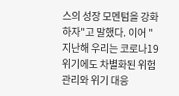스의 성장 모멘텀을 강화하자"고 말했다. 이어 "지난해 우리는 코로나19 위기에도 차별화된 위험관리와 위기 대응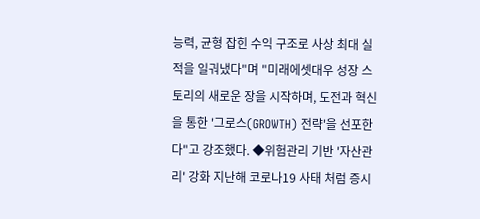능력, 균형 잡힌 수익 구조로 사상 최대 실적을 일궈냈다"며 "미래에셋대우 성장 스토리의 새로운 장을 시작하며, 도전과 혁신을 통한 '그로스(GROWTH) 전략'을 선포한다"고 강조했다. ◆위험관리 기반 '자산관리' 강화 지난해 코로나19 사태 처럼 증시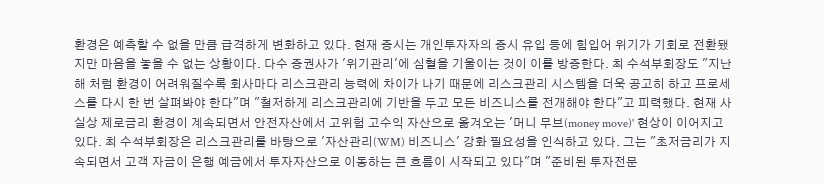환경은 예측할 수 없을 만큼 급격하게 변화하고 있다. 현재 증시는 개인투자자의 증시 유입 등에 힘입어 위기가 기회로 전환됐지만 마음을 놓을 수 없는 상황이다. 다수 증권사가 '위기관리'에 심혈을 기울이는 것이 이를 방증한다. 최 수석부회장도 "지난해 처럼 환경이 어려워질수록 회사마다 리스크관리 능력에 차이가 나기 때문에 리스크관리 시스템을 더욱 공고히 하고 프로세스를 다시 한 번 살펴봐야 한다"며 "철저하게 리스크관리에 기반을 두고 모든 비즈니스를 전개해야 한다"고 피력했다. 현재 사실상 제로금리 환경이 계속되면서 안전자산에서 고위험 고수익 자산으로 옮겨오는 '머니 무브(money move)' 현상이 이어지고 있다. 최 수석부회장은 리스크관리를 바탕으로 '자산관리(WM) 비즈니스' 강화 필요성을 인식하고 있다. 그는 "초저금리가 지속되면서 고객 자금이 은행 예금에서 투자자산으로 이동하는 큰 흐름이 시작되고 있다"며 "준비된 투자전문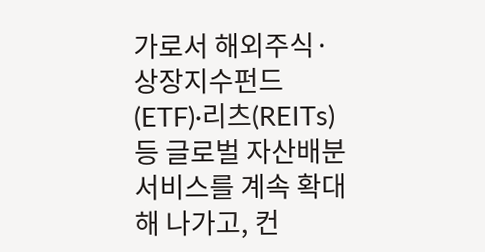가로서 해외주식·상장지수펀드(ETF)·리츠(REITs) 등 글로벌 자산배분 서비스를 계속 확대해 나가고, 컨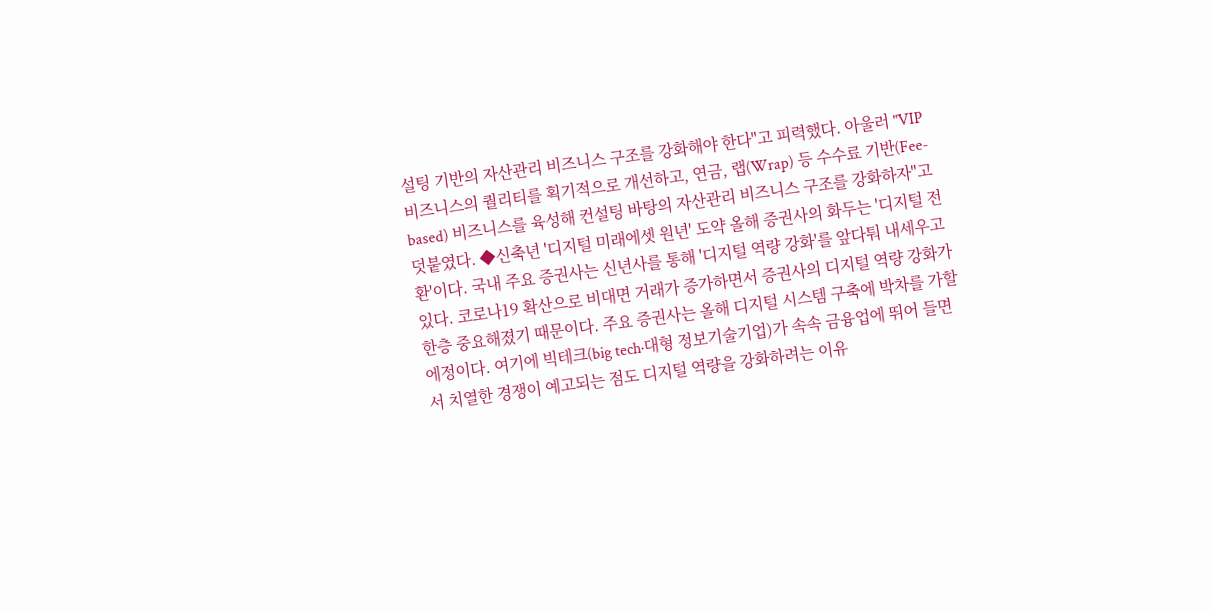설팅 기반의 자산관리 비즈니스 구조를 강화해야 한다"고 피력했다. 아울러 "VIP 비즈니스의 퀄리티를 획기적으로 개선하고, 연금, 랩(Wrap) 등 수수료 기반(Fee-based) 비즈니스를 육성해 컨설팅 바탕의 자산관리 비즈니스 구조를 강화하자"고 덧붙였다. ◆신축년 '디지털 미래에셋 원년' 도약 올해 증권사의 화두는 '디지털 전환'이다. 국내 주요 증권사는 신년사를 통해 '디지털 역량 강화'를 앞다퉈 내세우고 있다. 코로나19 확산으로 비대면 거래가 증가하면서 증권사의 디지털 역량 강화가 한층 중요해졌기 때문이다. 주요 증권사는 올해 디지털 시스템 구축에 박차를 가할 에정이다. 여기에 빅테크(big tech·대형 정보기술기업)가 속속 금융업에 뛰어 들면서 치열한 경쟁이 예고되는 점도 디지털 역량을 강화하려는 이유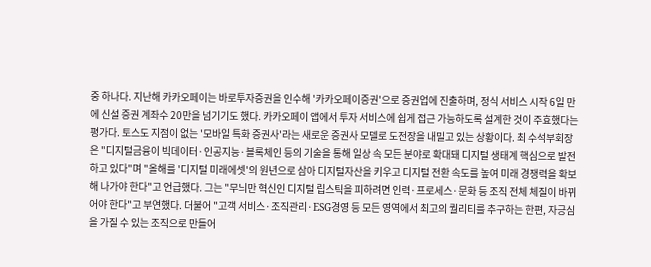중 하나다. 지난해 카카오페이는 바로투자증권을 인수해 '카카오페이증권'으로 증권업에 진출하며, 정식 서비스 시작 6일 만에 신설 증권 계좌수 20만을 넘기기도 했다. 카카오페이 앱에서 투자 서비스에 쉽게 접근 가능하도록 설계한 것이 주효했다는 평가다. 토스도 지점이 없는 '모바일 특화 증권사'라는 새로운 증권사 모델로 도전장을 내밀고 있는 상황이다. 최 수석부회장은 "디지털금융이 빅데이터·인공지능·블록체인 등의 기술을 통해 일상 속 모든 분야로 확대돼 디지털 생태계 핵심으로 발전하고 있다"며 "올해를 '디지털 미래에셋'의 원년으로 삼아 디지털자산을 키우고 디지털 전환 속도를 높여 미래 경쟁력을 확보해 나가야 한다"고 언급했다. 그는 "무늬만 혁신인 디지털 립스틱을 피하려면 인력·프로세스·문화 등 조직 전체 체질이 바뀌어야 한다"고 부연했다. 더불어 "고객 서비스·조직관리·ESG경영 등 모든 영역에서 최고의 퀄리티를 추구하는 한편, 자긍심을 가질 수 있는 조직으로 만들어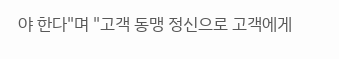야 한다"며 "고객 동맹 정신으로 고객에게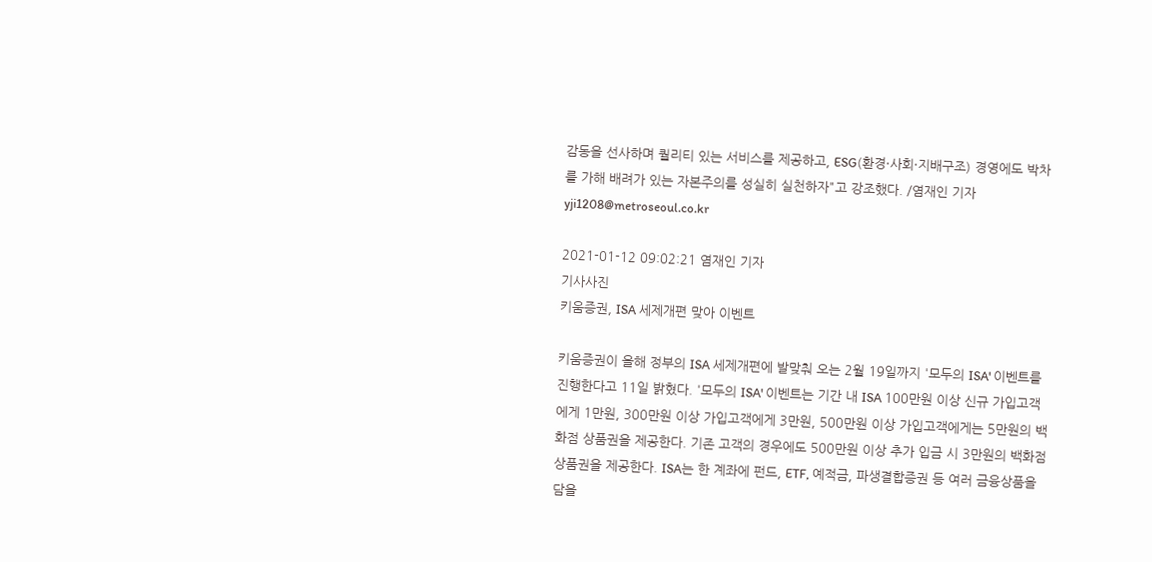감동을 선사하며 퀄리티 있는 서비스를 제공하고, ESG(환경·사회·지배구조) 경영에도 박차를 가해 배려가 있는 자본주의를 성실히 실천하자"고 강조했다. /염재인 기자 yji1208@metroseoul.co.kr

2021-01-12 09:02:21 염재인 기자
기사사진
키움증권, ISA 세제개편 맞아 이벤트

키움증권이 올해 정부의 ISA 세제개편에 발맞춰 오는 2월 19일까지 '모두의 ISA' 이벤트를 진행한다고 11일 밝혔다. '모두의 ISA' 이벤트는 기간 내 ISA 100만원 이상 신규 가입고객에게 1만원, 300만원 이상 가입고객에게 3만원, 500만원 이상 가입고객에게는 5만원의 백화점 상품권을 제공한다. 기존 고객의 경우에도 500만원 이상 추가 입금 시 3만원의 백화점 상품권을 제공한다. ISA는 한 계좌에 펀드, ETF, 예적금, 파생결합증권 등 여러 금융상품을 담을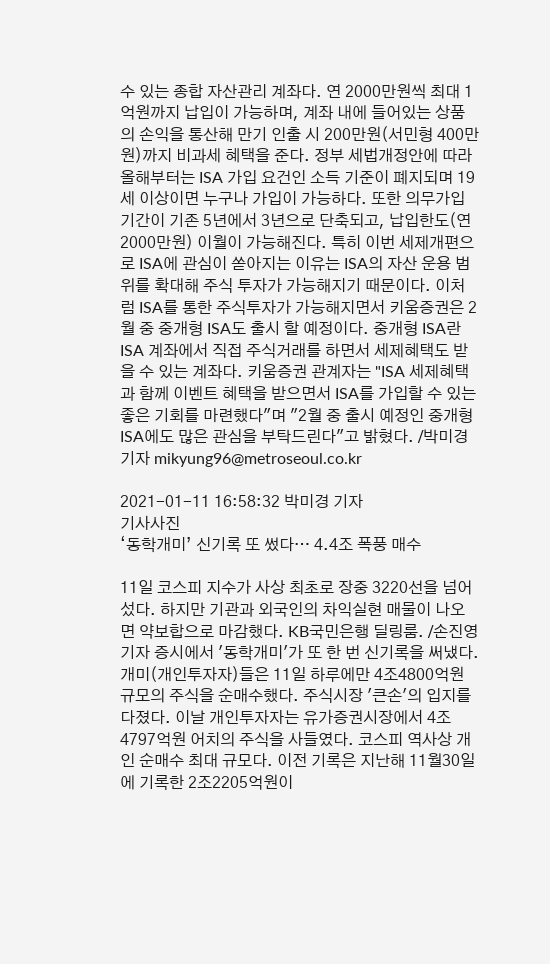수 있는 종합 자산관리 계좌다. 연 2000만원씩 최대 1억원까지 납입이 가능하며, 계좌 내에 들어있는 상품의 손익을 통산해 만기 인출 시 200만원(서민형 400만원)까지 비과세 혜택을 준다. 정부 세법개정안에 따라 올해부터는 ISA 가입 요건인 소득 기준이 폐지되며 19세 이상이면 누구나 가입이 가능하다. 또한 의무가입기간이 기존 5년에서 3년으로 단축되고, 납입한도(연 2000만원) 이월이 가능해진다. 특히 이번 세제개편으로 ISA에 관심이 쏟아지는 이유는 ISA의 자산 운용 범위를 확대해 주식 투자가 가능해지기 때문이다. 이처럼 ISA를 통한 주식투자가 가능해지면서 키움증권은 2월 중 중개형 ISA도 출시 할 예정이다. 중개형 ISA란 ISA 계좌에서 직접 주식거래를 하면서 세제혜택도 받을 수 있는 계좌다. 키움증권 관계자는 "ISA 세제혜택과 함께 이벤트 혜택을 받으면서 ISA를 가입할 수 있는 좋은 기회를 마련했다"며 "2월 중 출시 예정인 중개형 ISA에도 많은 관심을 부탁드린다"고 밝혔다. /박미경기자 mikyung96@metroseoul.co.kr

2021-01-11 16:58:32 박미경 기자
기사사진
‘동학개미’ 신기록 또 썼다… 4.4조 폭풍 매수

11일 코스피 지수가 사상 최초로 장중 3220선을 넘어섰다. 하지만 기관과 외국인의 차익실현 매물이 나오면 약보합으로 마감했다. KB국민은행 딜링룸. /손진영 기자 증시에서 '동학개미'가 또 한 번 신기록을 써냈다. 개미(개인투자자)들은 11일 하루에만 4조4800억원 규모의 주식을 순매수했다. 주식시장 '큰손'의 입지를 다졌다. 이날 개인투자자는 유가증권시장에서 4조4797억원 어치의 주식을 사들였다. 코스피 역사상 개인 순매수 최대 규모다. 이전 기록은 지난해 11월30일에 기록한 2조2205억원이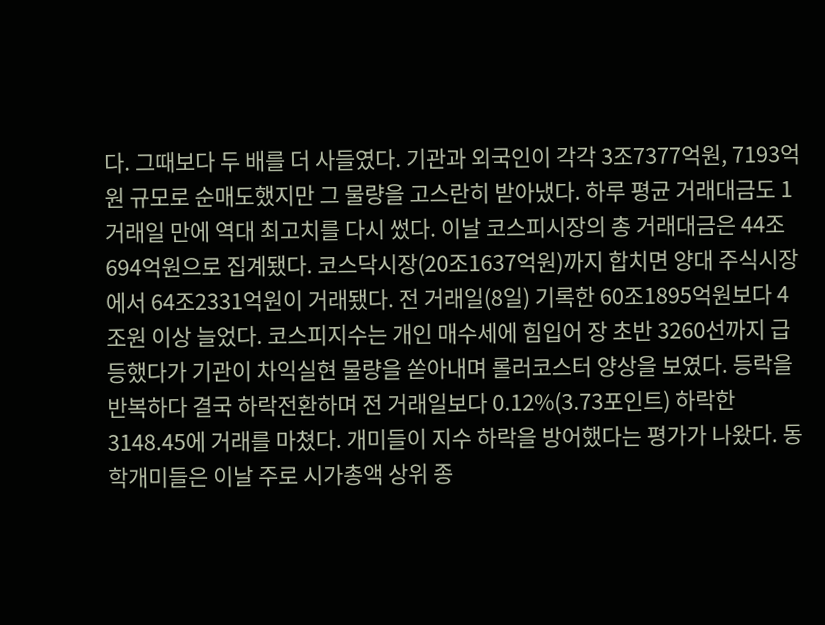다. 그때보다 두 배를 더 사들였다. 기관과 외국인이 각각 3조7377억원, 7193억원 규모로 순매도했지만 그 물량을 고스란히 받아냈다. 하루 평균 거래대금도 1거래일 만에 역대 최고치를 다시 썼다. 이날 코스피시장의 총 거래대금은 44조694억원으로 집계됐다. 코스닥시장(20조1637억원)까지 합치면 양대 주식시장에서 64조2331억원이 거래됐다. 전 거래일(8일) 기록한 60조1895억원보다 4조원 이상 늘었다. 코스피지수는 개인 매수세에 힘입어 장 초반 3260선까지 급등했다가 기관이 차익실현 물량을 쏟아내며 롤러코스터 양상을 보였다. 등락을 반복하다 결국 하락전환하며 전 거래일보다 0.12%(3.73포인트) 하락한 3148.45에 거래를 마쳤다. 개미들이 지수 하락을 방어했다는 평가가 나왔다. 동학개미들은 이날 주로 시가총액 상위 종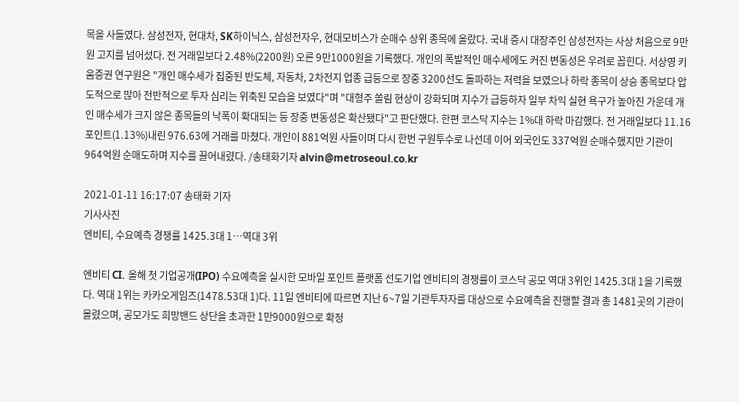목을 사들였다. 삼성전자, 현대차, SK하이닉스, 삼성전자우, 현대모비스가 순매수 상위 종목에 올랐다. 국내 증시 대장주인 삼성전자는 사상 처음으로 9만원 고지를 넘어섰다. 전 거래일보다 2.48%(2200원) 오른 9만1000원을 기록했다. 개인의 폭발적인 매수세에도 커진 변동성은 우려로 꼽힌다. 서상영 키움증권 연구원은 "개인 매수세가 집중된 반도체, 자동차, 2차전지 업종 급등으로 장중 3200선도 돌파하는 저력을 보였으나 하락 종목이 상승 종목보다 압도적으로 많아 전반적으로 투자 심리는 위축된 모습을 보였다"며 "대형주 쏠림 현상이 강화되며 지수가 급등하자 일부 차익 실현 욕구가 높아진 가운데 개인 매수세가 크지 않은 종목들의 낙폭이 확대되는 등 장중 변동성은 확산됐다"고 판단했다. 한편 코스닥 지수는 1%대 하락 마감했다. 전 거래일보다 11.16포인트(1.13%)내린 976.63에 거래를 마쳤다. 개인이 881억원 사들이며 다시 한번 구원투수로 나선데 이어 외국인도 337억원 순매수했지만 기관이 964억원 순매도하며 지수를 끌어내렸다. /송태화기자 alvin@metroseoul.co.kr

2021-01-11 16:17:07 송태화 기자
기사사진
엔비티, 수요예측 경쟁률 1425.3대 1…역대 3위

엔비티 CI. 올해 첫 기업공개(IPO) 수요예측을 실시한 모바일 포인트 플랫폼 선도기업 엔비티의 경쟁률이 코스닥 공모 역대 3위인 1425.3대 1을 기록했다. 역대 1위는 카카오게임즈(1478.53대 1)다. 11일 엔비티에 따르면 지난 6~7일 기관투자자를 대상으로 수요예측을 진행할 결과 총 1481곳의 기관이 몰렸으며, 공모가도 희망밴드 상단을 초과한 1만9000원으로 확정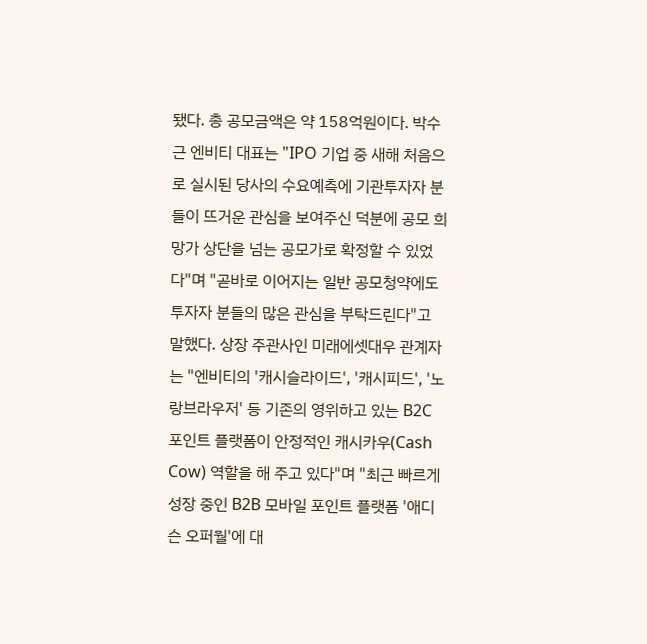됐다. 총 공모금액은 약 158억원이다. 박수근 엔비티 대표는 "IPO 기업 중 새해 처음으로 실시된 당사의 수요예측에 기관투자자 분들이 뜨거운 관심을 보여주신 덕분에 공모 희망가 상단을 넘는 공모가로 확정할 수 있었다"며 "곧바로 이어지는 일반 공모청약에도 투자자 분들의 많은 관심을 부탁드린다"고 말했다. 상장 주관사인 미래에셋대우 관계자는 "엔비티의 '캐시슬라이드', '캐시피드', '노랑브라우저' 등 기존의 영위하고 있는 B2C 포인트 플랫폼이 안정적인 캐시카우(Cash Cow) 역할을 해 주고 있다"며 "최근 빠르게 성장 중인 B2B 모바일 포인트 플랫폼 '애디슨 오퍼월'에 대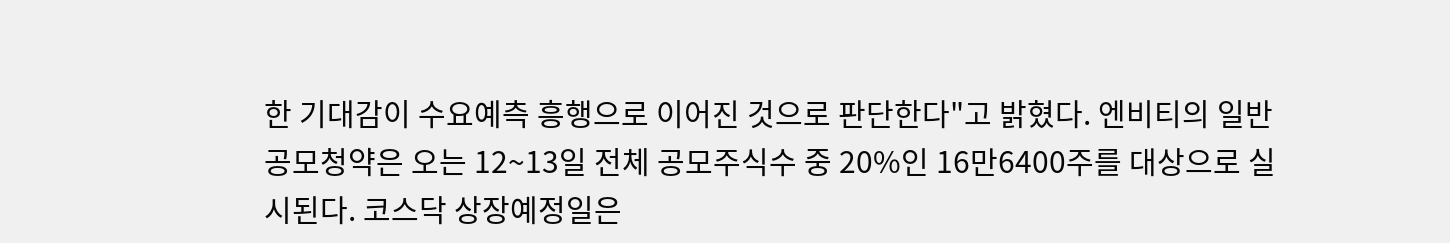한 기대감이 수요예측 흥행으로 이어진 것으로 판단한다"고 밝혔다. 엔비티의 일반 공모청약은 오는 12~13일 전체 공모주식수 중 20%인 16만6400주를 대상으로 실시된다. 코스닥 상장예정일은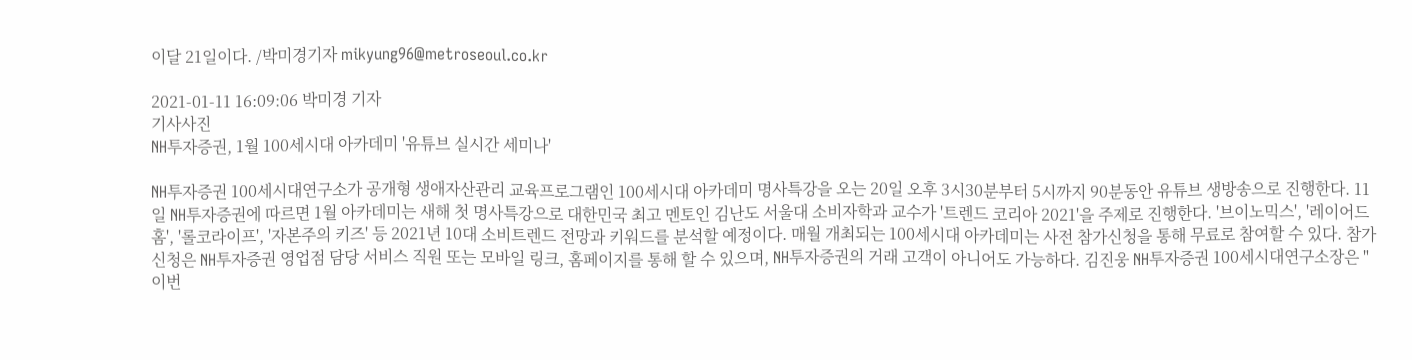이달 21일이다. /박미경기자 mikyung96@metroseoul.co.kr

2021-01-11 16:09:06 박미경 기자
기사사진
NH투자증권, 1월 100세시대 아카데미 '유튜브 실시간 세미나'

NH투자증권 100세시대연구소가 공개형 생애자산관리 교육프로그램인 100세시대 아카데미 명사특강을 오는 20일 오후 3시30분부터 5시까지 90분동안 유튜브 생방송으로 진행한다. 11일 NH투자증권에 따르면 1월 아카데미는 새해 첫 명사특강으로 대한민국 최고 멘토인 김난도 서울대 소비자학과 교수가 '트렌드 코리아 2021'을 주제로 진행한다. '브이노믹스', '레이어드홈', '롤코라이프', '자본주의 키즈' 등 2021년 10대 소비트렌드 전망과 키워드를 분석할 예정이다. 매월 개최되는 100세시대 아카데미는 사전 참가신청을 통해 무료로 참여할 수 있다. 참가신청은 NH투자증권 영업점 담당 서비스 직원 또는 모바일 링크, 홈페이지를 통해 할 수 있으며, NH투자증권의 거래 고객이 아니어도 가능하다. 김진웅 NH투자증권 100세시대연구소장은 "이번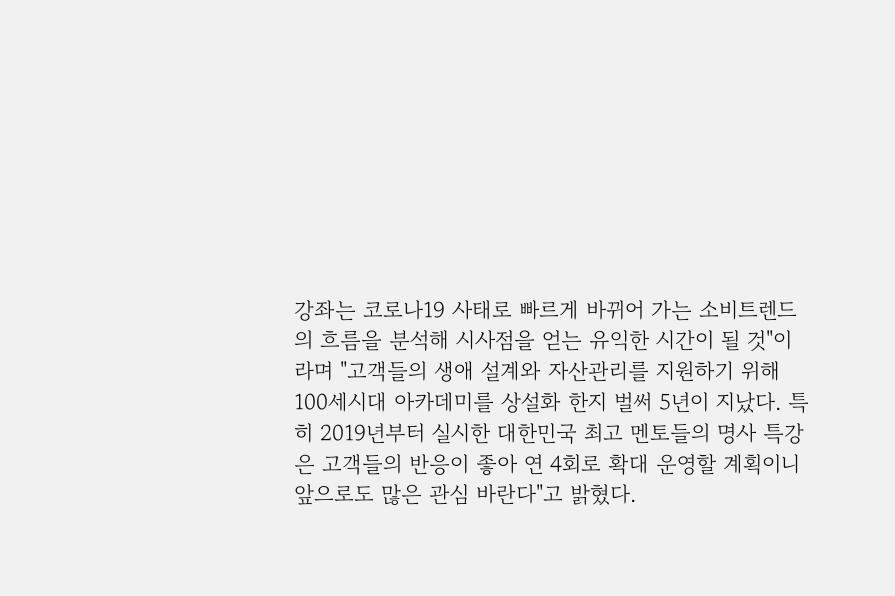강좌는 코로나19 사태로 빠르게 바뀌어 가는 소비트렌드의 흐름을 분석해 시사점을 얻는 유익한 시간이 될 것"이라며 "고객들의 생애 설계와 자산관리를 지원하기 위해 100세시대 아카데미를 상설화 한지 벌써 5년이 지났다. 특히 2019년부터 실시한 대한민국 최고 멘토들의 명사 특강은 고객들의 반응이 좋아 연 4회로 확대 운영할 계획이니 앞으로도 많은 관심 바란다"고 밝혔다.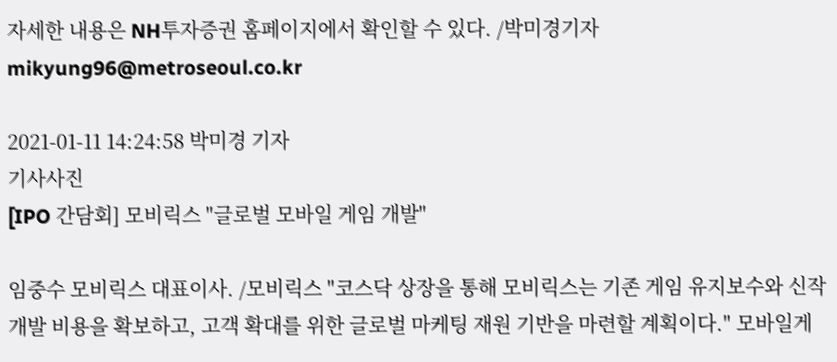자세한 내용은 NH투자증권 홈페이지에서 확인할 수 있다. /박미경기자 mikyung96@metroseoul.co.kr

2021-01-11 14:24:58 박미경 기자
기사사진
[IPO 간담회] 모비릭스 "글로벌 모바일 게임 개발"

임중수 모비릭스 대표이사. /모비릭스 "코스닥 상장을 통해 모비릭스는 기존 게임 유지보수와 신작 개발 비용을 확보하고, 고객 확대를 위한 글로벌 마케팅 재원 기반을 마련할 계획이다." 모바일게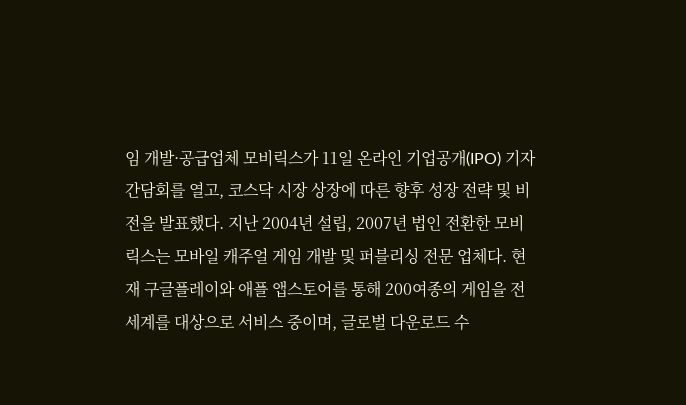임 개발·공급업체 모비릭스가 11일 온라인 기업공개(IPO) 기자간담회를 열고, 코스닥 시장 상장에 따른 향후 성장 전략 및 비전을 발표했다. 지난 2004년 설립, 2007년 법인 전환한 모비릭스는 모바일 캐주얼 게임 개발 및 퍼블리싱 전문 업체다. 현재 구글플레이와 애플 앱스토어를 통해 200여종의 게임을 전 세계를 대상으로 서비스 중이며, 글로벌 다운로드 수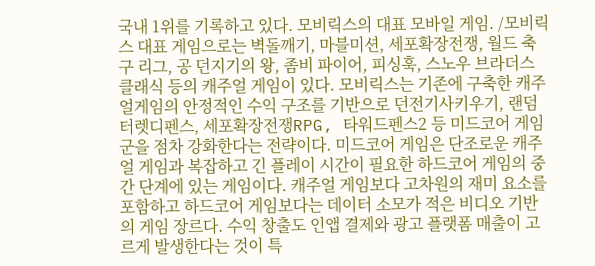국내 1위를 기록하고 있다. 모비릭스의 대표 모바일 게임. /모비릭스 대표 게임으로는 벽돌깨기, 마블미션, 세포확장전쟁, 월드 축구 리그, 공 던지기의 왕, 좀비 파이어, 피싱훅, 스노우 브라더스 클래식 등의 캐주얼 게임이 있다. 모비릭스는 기존에 구축한 캐주얼게임의 안정적인 수익 구조를 기반으로 던전기사키우기, 랜덤터렛디펜스, 세포확장전쟁RPG, 타워드펜스2 등 미드코어 게임 군을 점차 강화한다는 전략이다. 미드코어 게임은 단조로운 캐주얼 게임과 복잡하고 긴 플레이 시간이 필요한 하드코어 게임의 중간 단계에 있는 게임이다. 캐주얼 게임보다 고차원의 재미 요소를 포함하고 하드코어 게임보다는 데이터 소모가 적은 비디오 기반의 게임 장르다. 수익 창출도 인앱 결제와 광고 플랫폼 매출이 고르게 발생한다는 것이 특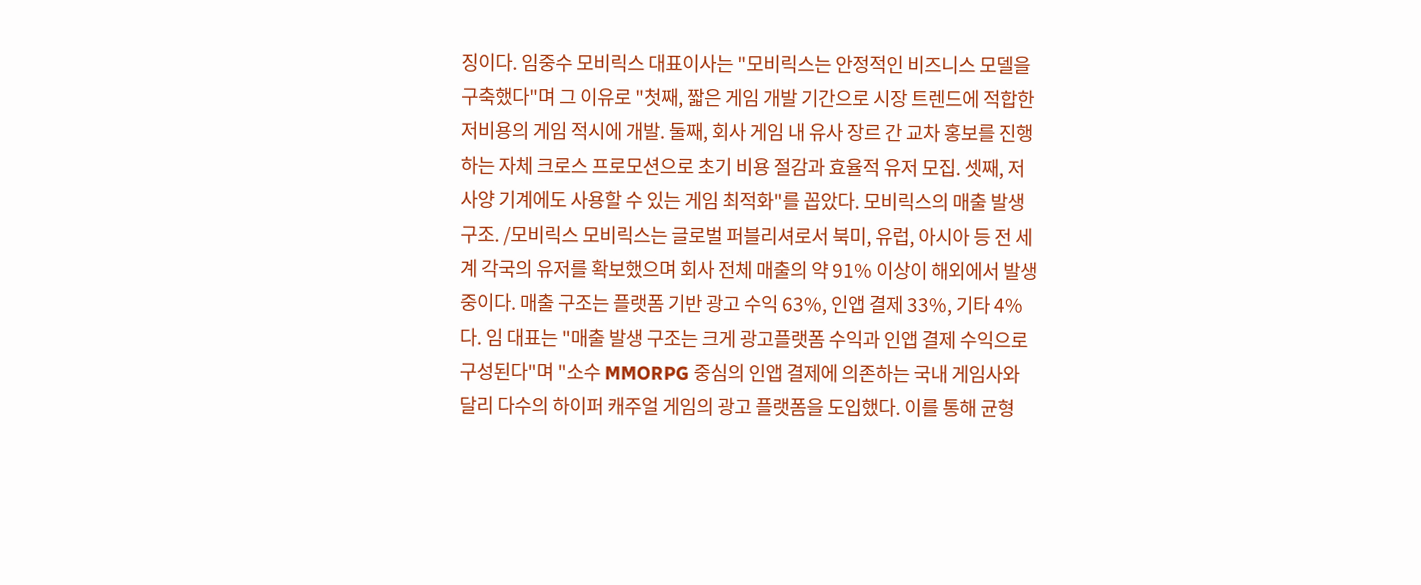징이다. 임중수 모비릭스 대표이사는 "모비릭스는 안정적인 비즈니스 모델을 구축했다"며 그 이유로 "첫째, 짧은 게임 개발 기간으로 시장 트렌드에 적합한 저비용의 게임 적시에 개발. 둘째, 회사 게임 내 유사 장르 간 교차 홍보를 진행하는 자체 크로스 프로모션으로 초기 비용 절감과 효율적 유저 모집. 셋째, 저사양 기계에도 사용할 수 있는 게임 최적화"를 꼽았다. 모비릭스의 매출 발생 구조. /모비릭스 모비릭스는 글로벌 퍼블리셔로서 북미, 유럽, 아시아 등 전 세계 각국의 유저를 확보했으며 회사 전체 매출의 약 91% 이상이 해외에서 발생 중이다. 매출 구조는 플랫폼 기반 광고 수익 63%, 인앱 결제 33%, 기타 4%다. 임 대표는 "매출 발생 구조는 크게 광고플랫폼 수익과 인앱 결제 수익으로 구성된다"며 "소수 MMORPG 중심의 인앱 결제에 의존하는 국내 게임사와 달리 다수의 하이퍼 캐주얼 게임의 광고 플랫폼을 도입했다. 이를 통해 균형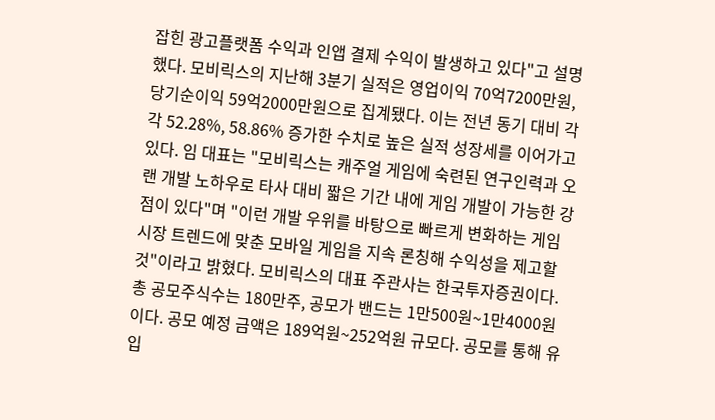잡힌 광고플랫폼 수익과 인앱 결제 수익이 발생하고 있다"고 설명했다. 모비릭스의 지난해 3분기 실적은 영업이익 70억7200만원, 당기순이익 59억2000만원으로 집계됐다. 이는 전년 동기 대비 각각 52.28%, 58.86% 증가한 수치로 높은 실적 성장세를 이어가고 있다. 임 대표는 "모비릭스는 캐주얼 게임에 숙련된 연구인력과 오랜 개발 노하우로 타사 대비 짧은 기간 내에 게임 개발이 가능한 강점이 있다"며 "이런 개발 우위를 바탕으로 빠르게 변화하는 게임 시장 트렌드에 맞춘 모바일 게임을 지속 론칭해 수익성을 제고할 것"이라고 밝혔다. 모비릭스의 대표 주관사는 한국투자증권이다. 총 공모주식수는 180만주, 공모가 밴드는 1만500원~1만4000원이다. 공모 예정 금액은 189억원~252억원 규모다. 공모를 통해 유입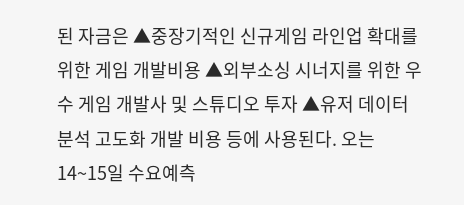된 자금은 ▲중장기적인 신규게임 라인업 확대를 위한 게임 개발비용 ▲외부소싱 시너지를 위한 우수 게임 개발사 및 스튜디오 투자 ▲유저 데이터 분석 고도화 개발 비용 등에 사용된다. 오는 14~15일 수요예측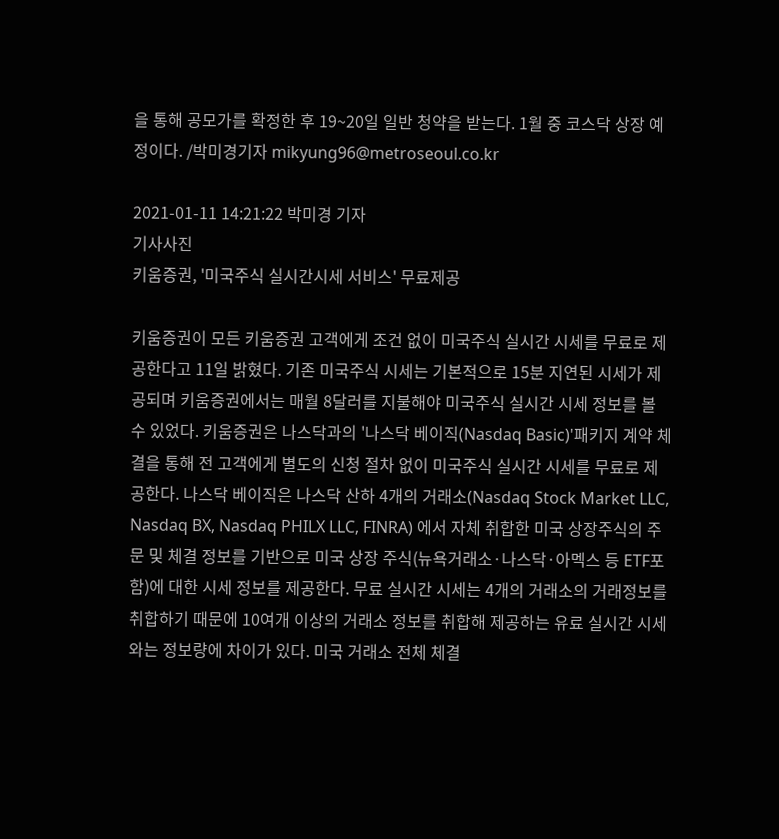을 통해 공모가를 확정한 후 19~20일 일반 청약을 받는다. 1월 중 코스닥 상장 예정이다. /박미경기자 mikyung96@metroseoul.co.kr

2021-01-11 14:21:22 박미경 기자
기사사진
키움증권, '미국주식 실시간시세 서비스' 무료제공

키움증권이 모든 키움증권 고객에게 조건 없이 미국주식 실시간 시세를 무료로 제공한다고 11일 밝혔다. 기존 미국주식 시세는 기본적으로 15분 지연된 시세가 제공되며 키움증권에서는 매월 8달러를 지불해야 미국주식 실시간 시세 정보를 볼 수 있었다. 키움증권은 나스닥과의 '나스닥 베이직(Nasdaq Basic)'패키지 계약 체결을 통해 전 고객에게 별도의 신청 절차 없이 미국주식 실시간 시세를 무료로 제공한다. 나스닥 베이직은 나스닥 산하 4개의 거래소(Nasdaq Stock Market LLC, Nasdaq BX, Nasdaq PHILX LLC, FINRA) 에서 자체 취합한 미국 상장주식의 주문 및 체결 정보를 기반으로 미국 상장 주식(뉴욕거래소·나스닥·아멕스 등 ETF포함)에 대한 시세 정보를 제공한다. 무료 실시간 시세는 4개의 거래소의 거래정보를 취합하기 때문에 10여개 이상의 거래소 정보를 취합해 제공하는 유료 실시간 시세와는 정보량에 차이가 있다. 미국 거래소 전체 체결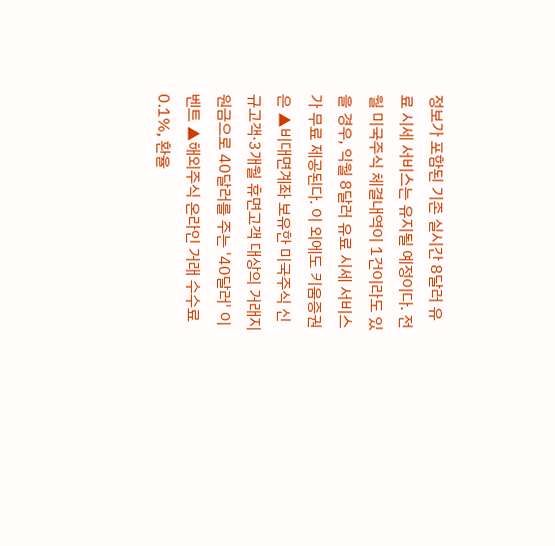정보가 포함된 기존 실시간 8달러 유료 시세 서비스는 유지될 예정이다. 전월 미국주식 체결내역이 1건이라도 있을 경우, 익월 8달러 유료 시세 서비스가 무료 제공된다. 이 외에도 키움증권은 ▲비대면계좌 보유한 미국주식 신규고객·3개월 휴면고객 대상의 거래지원금으로 40달러를 주는 '40달러' 이벤트 ▲해외주식 온라인 거래 수수료 0.1%, 환율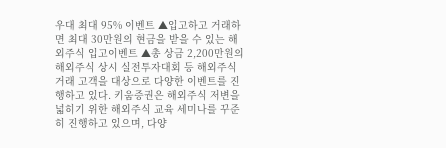우대 최대 95% 이벤트 ▲입고하고 거래하면 최대 30만원의 현금을 받을 수 있는 해외주식 입고이벤트 ▲총 상금 2,200만원의 해외주식 상시 실전투자대회 등 해외주식 거래 고객을 대상으로 다양한 이벤트를 진행하고 있다. 키움증권은 해외주식 저변을 넓히기 위한 해외주식 교육 세미나를 꾸준히 진행하고 있으며, 다양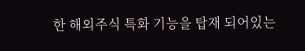한 해외주식 특화 기능을 탑재 되어있는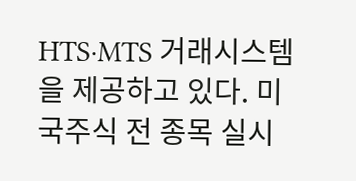HTS·MTS 거래시스템을 제공하고 있다. 미국주식 전 종목 실시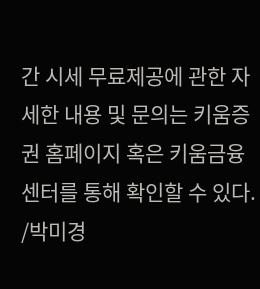간 시세 무료제공에 관한 자세한 내용 및 문의는 키움증권 홈페이지 혹은 키움금융센터를 통해 확인할 수 있다. /박미경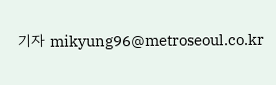기자 mikyung96@metroseoul.co.kr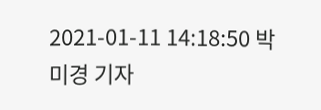2021-01-11 14:18:50 박미경 기자